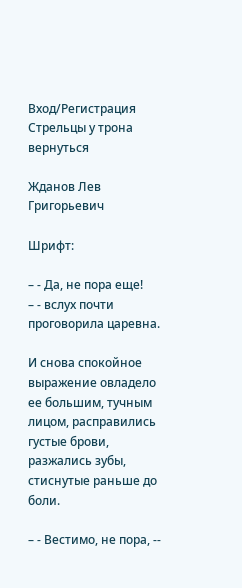Вход/Регистрация
Стрельцы у трона
вернуться

Жданов Лев Григорьевич

Шрифт:

– - Да, не пора еще!
– - вслух почти проговорила царевна.

И снова спокойное выражение овладело ее большим, тучным лицом, расправились густые брови, разжались зубы, стиснутые раньше до боли.

– - Вестимо, не пора, --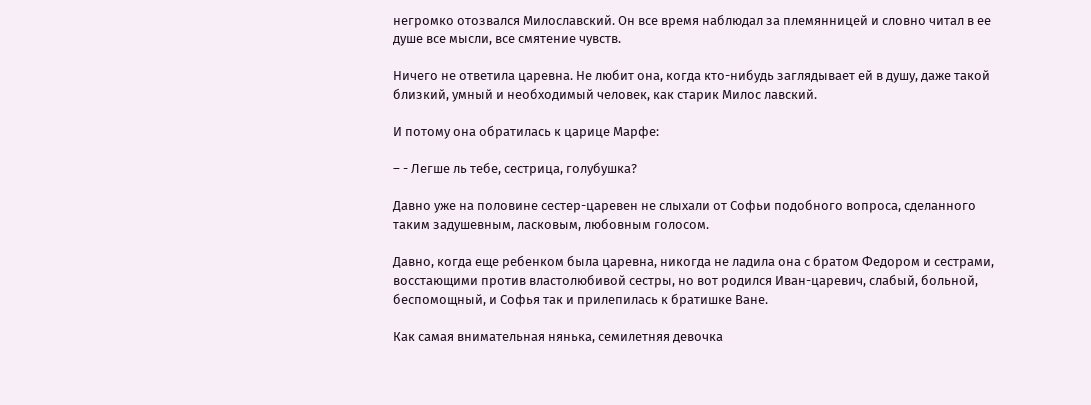негромко отозвался Милославский. Он все время наблюдал за племянницей и словно читал в ее душе все мысли, все смятение чувств.

Ничего не ответила царевна. Не любит она, когда кто-нибудь заглядывает ей в душу, даже такой близкий, умный и необходимый человек, как старик Милос лавский.

И потому она обратилась к царице Марфе:

– - Легше ль тебе, сестрица, голубушка?

Давно уже на половине сестер-царевен не слыхали от Софьи подобного вопроса, сделанного таким задушевным, ласковым, любовным голосом.

Давно, когда еще ребенком была царевна, никогда не ладила она с братом Федором и сестрами, восстающими против властолюбивой сестры, но вот родился Иван-царевич, слабый, больной, беспомощный, и Софья так и прилепилась к братишке Ване.

Как самая внимательная нянька, семилетняя девочка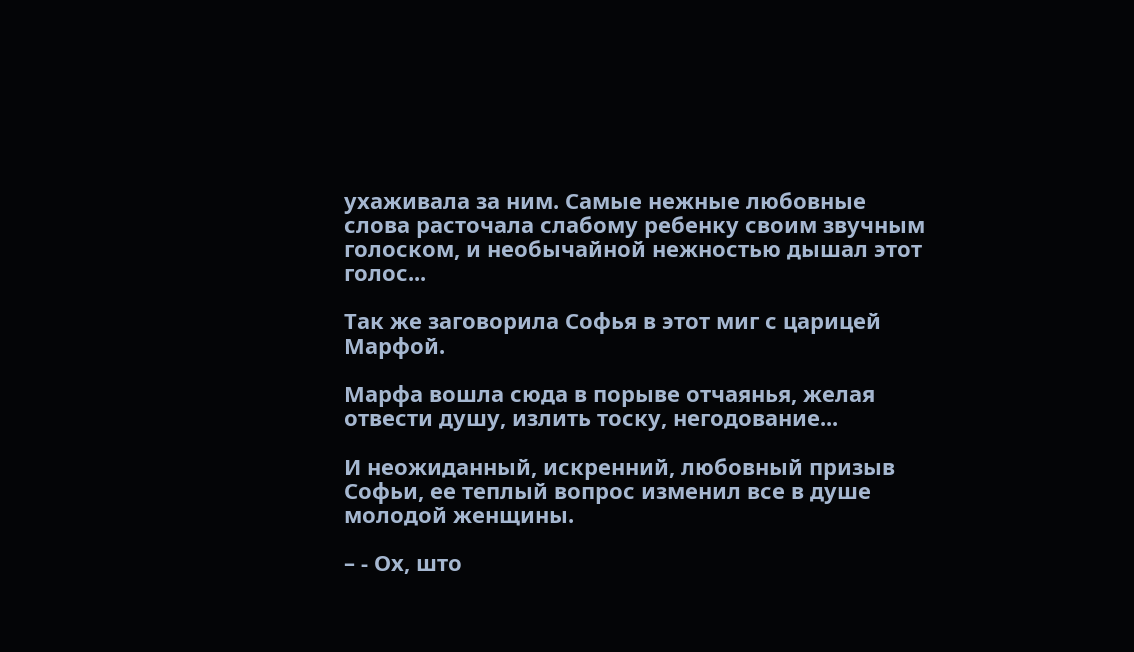ухаживала за ним. Самые нежные любовные слова расточала слабому ребенку своим звучным голоском, и необычайной нежностью дышал этот голос...

Так же заговорила Софья в этот миг с царицей Марфой.

Марфа вошла сюда в порыве отчаянья, желая отвести душу, излить тоску, негодование...

И неожиданный, искренний, любовный призыв Софьи, ее теплый вопрос изменил все в душе молодой женщины.

– - Ох, што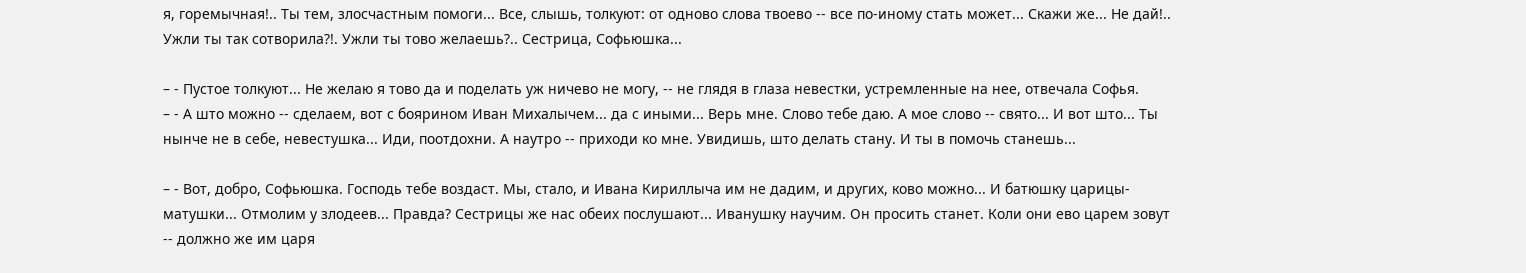я, горемычная!.. Ты тем, злосчастным помоги... Все, слышь, толкуют: от одново слова твоево -- все по-иному стать может... Скажи же... Не дай!.. Ужли ты так сотворила?!. Ужли ты тово желаешь?.. Сестрица, Софьюшка...

– - Пустое толкуют... Не желаю я тово да и поделать уж ничево не могу, -- не глядя в глаза невестки, устремленные на нее, отвечала Софья.
– - А што можно -- сделаем, вот с боярином Иван Михалычем... да с иными... Верь мне. Слово тебе даю. А мое слово -- свято... И вот што... Ты нынче не в себе, невестушка... Иди, поотдохни. А наутро -- приходи ко мне. Увидишь, што делать стану. И ты в помочь станешь...

– - Вот, добро, Софьюшка. Господь тебе воздаст. Мы, стало, и Ивана Кириллыча им не дадим, и других, ково можно... И батюшку царицы-матушки... Отмолим у злодеев... Правда? Сестрицы же нас обеих послушают... Иванушку научим. Он просить станет. Коли они ево царем зовут -- должно же им царя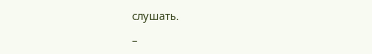слушать.

–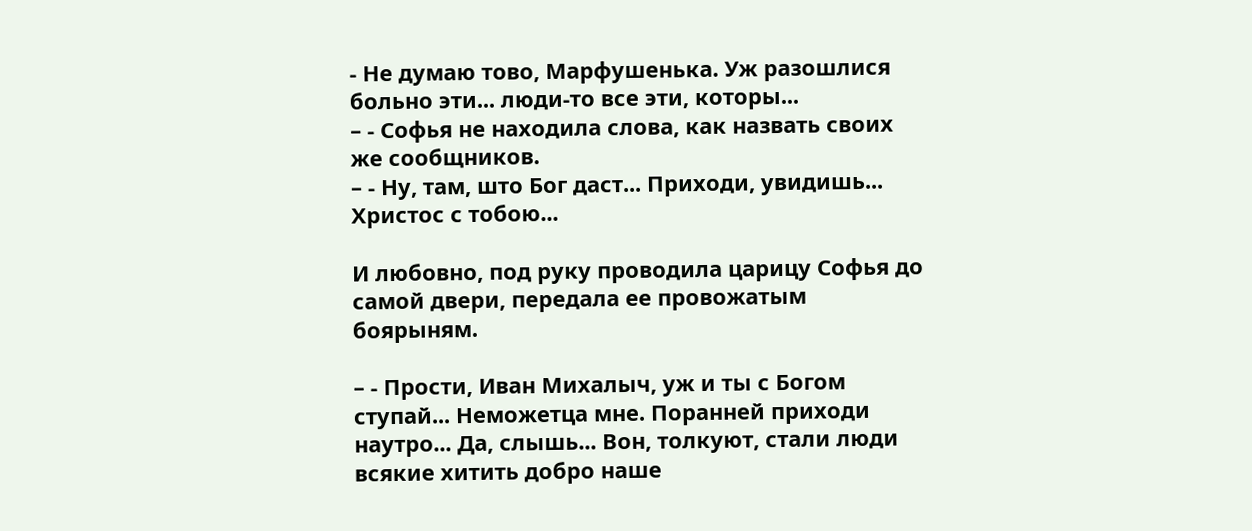- Не думаю тово, Марфушенька. Уж разошлися больно эти... люди-то все эти, которы...
– - Софья не находила слова, как назвать своих же сообщников.
– - Ну, там, што Бог даст... Приходи, увидишь... Христос с тобою...

И любовно, под руку проводила царицу Софья до самой двери, передала ее провожатым боярыням.

– - Прости, Иван Михалыч, уж и ты с Богом ступай... Неможетца мне. Поранней приходи наутро... Да, слышь... Вон, толкуют, стали люди всякие хитить добро наше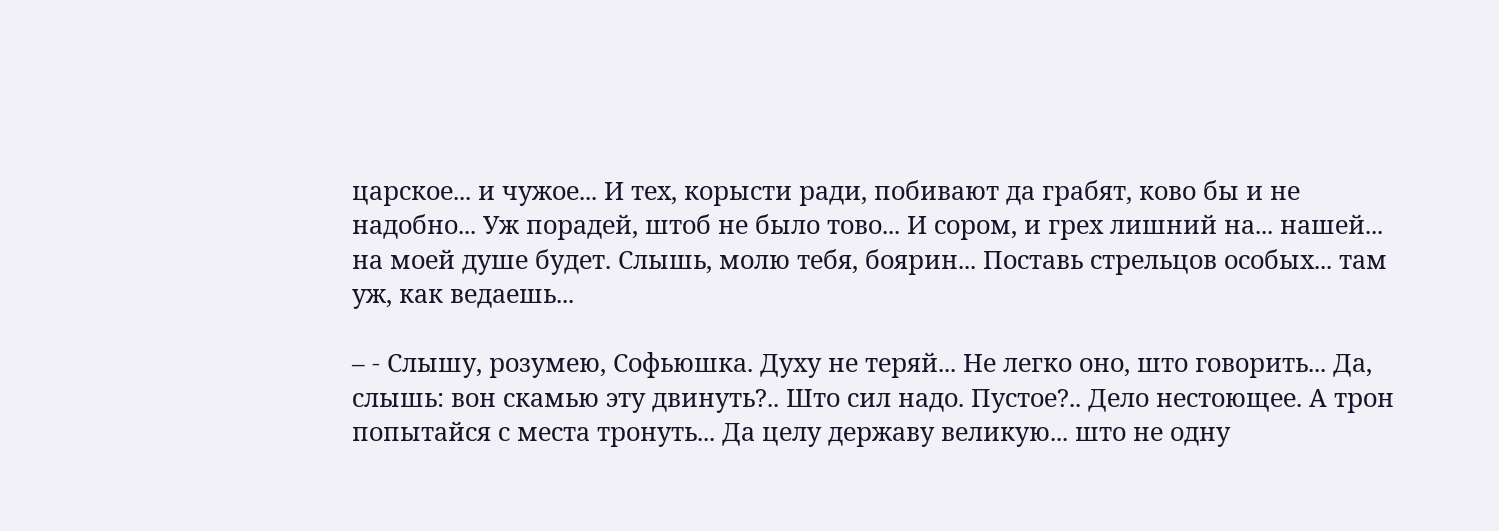царское... и чужое... И тех, корысти ради, побивают да грабят, ково бы и не надобно... Уж порадей, штоб не было тово... И сором, и грех лишний на... нашей... на моей душе будет. Слышь, молю тебя, боярин... Поставь стрельцов особых... там уж, как ведаешь...

– - Слышу, розумею, Софьюшка. Духу не теряй... Не легко оно, што говорить... Да, слышь: вон скамью эту двинуть?.. Што сил надо. Пустое?.. Дело нестоющее. А трон попытайся с места тронуть... Да целу державу великую... што не одну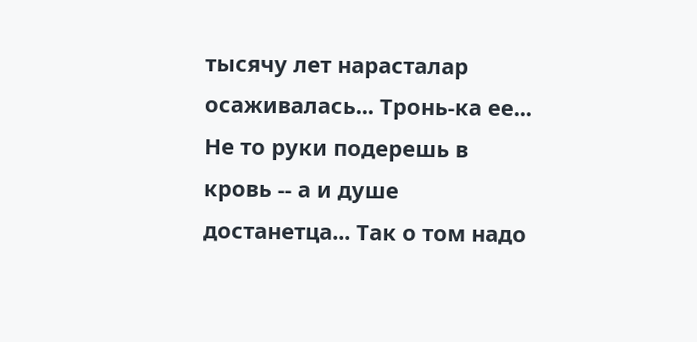тысячу лет нарасталар осаживалась... Тронь-ка ее... Не то руки подерешь в кровь -- а и душе достанетца... Так о том надо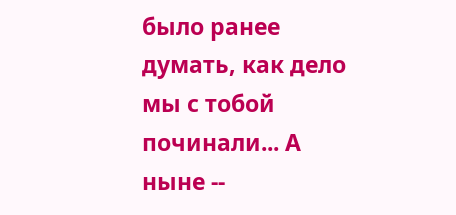было ранее думать, как дело мы с тобой починали... А ныне --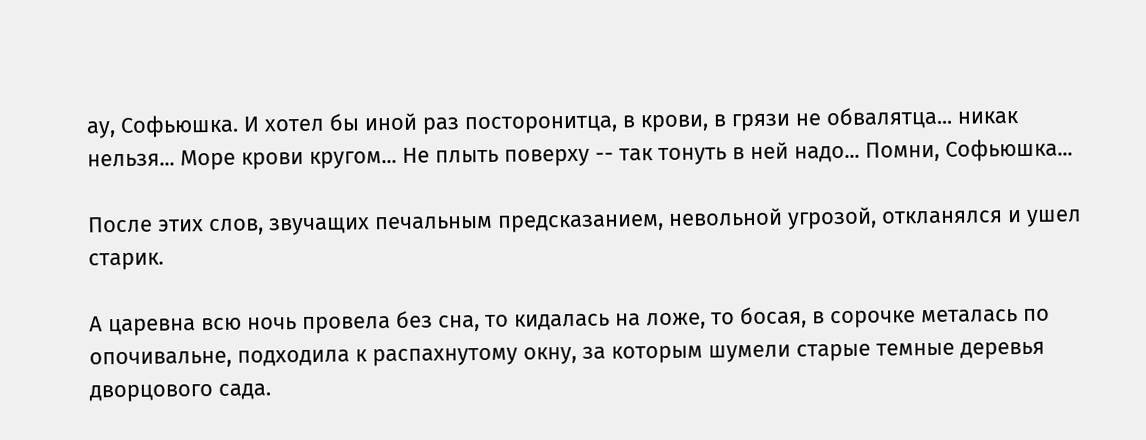ау, Софьюшка. И хотел бы иной раз посторонитца, в крови, в грязи не обвалятца... никак нельзя... Moре крови кругом... Не плыть поверху -- так тонуть в ней надо... Помни, Софьюшка...

После этих слов, звучащих печальным предсказанием, невольной угрозой, откланялся и ушел старик.

А царевна всю ночь провела без сна, то кидалась на ложе, то босая, в сорочке металась по опочивальне, подходила к распахнутому окну, за которым шумели старые темные деревья дворцового сада.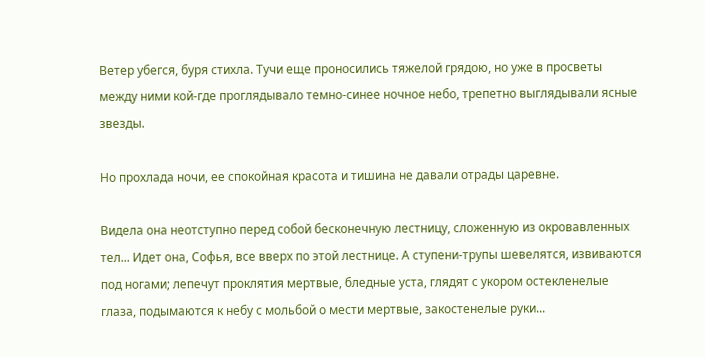Ветер убегся, буря стихла. Тучи еще проносились тяжелой грядою, но уже в просветы между ними кой-где проглядывало темно-синее ночное небо, трепетно выглядывали ясные звезды.

Но прохлада ночи, ее спокойная красота и тишина не давали отрады царевне.

Видела она неотступно перед собой бесконечную лестницу, сложенную из окровавленных тел... Идет она, Софья, все вверх по этой лестнице. А ступени-трупы шевелятся, извиваются под ногами; лепечут проклятия мертвые, бледные уста, глядят с укором остекленелые глаза, подымаются к небу с мольбой о мести мертвые, закостенелые руки...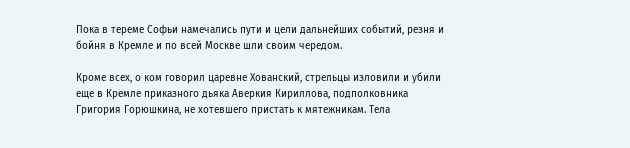Пока в тереме Софьи намечались пути и цели дальнейших событий, резня и бойня в Кремле и по всей Москве шли своим чередом.

Кроме всех, о ком говорил царевне Хованский, стрельцы изловили и убили еще в Кремле приказного дьяка Аверкия Кириллова, подполковника Григория Горюшкина, не хотевшего пристать к мятежникам. Тела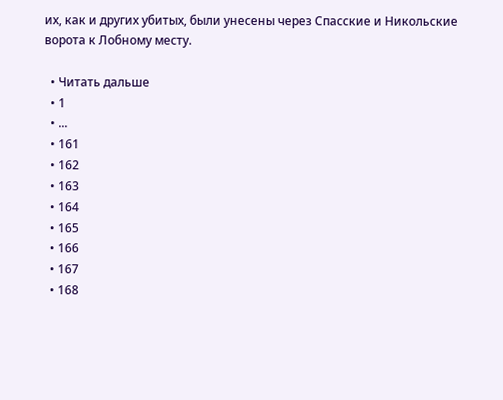их, как и других убитых, были унесены через Спасские и Никольские ворота к Лобному месту.

  • Читать дальше
  • 1
  • ...
  • 161
  • 162
  • 163
  • 164
  • 165
  • 166
  • 167
  • 168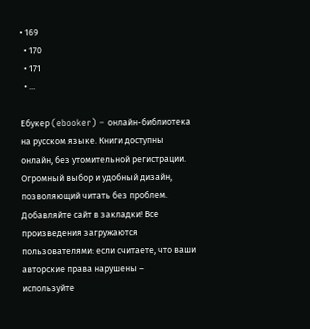• 169
  • 170
  • 171
  • ...

Ебукер (ebooker) – онлайн-библиотека на русском языке. Книги доступны онлайн, без утомительной регистрации. Огромный выбор и удобный дизайн, позволяющий читать без проблем. Добавляйте сайт в закладки! Все произведения загружаются пользователями: если считаете, что ваши авторские права нарушены – используйте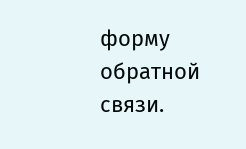форму обратной связи.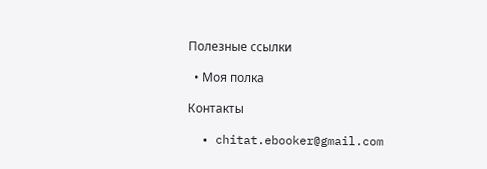Полезные ссылки

  • Моя полка

Контакты

  • chitat.ebooker@gmail.com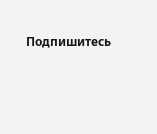Подпишитесь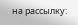на рассылку: